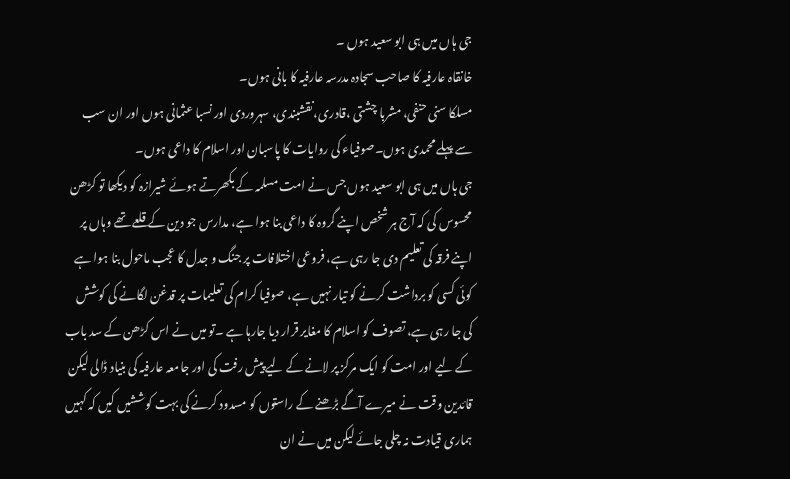جی ہاں میں ہی ابو سعید ہوں ۔
خانقاہ عارفیہ کا صاحب سجادہ مدرسہ عارفیہ کا بانی ہوں۔
مسلکا سنی حنفی، مشربا چشتی ،قادری،نقشبندی، سہروردی اور نسبا عثمانی ہوں اور ان سب سے پہلے محمدی ہوں۔صوفیاء کی روایات کا پاسبان اور اسلام کا داعی ہوں۔
جی ہاں میں ہی ابو سعید ہوں جس نے امت مسلمہ کے بکھرتے ہوئے شیرازہ کو دیکھا تو کڑھن محسوس کی کہ آج ہر شخص اپنے گروہ کا داعی بنا ہوا ہے، مدارس جو دین کے قلعے تھے وہاں پر اپنے فرقہ کی تعلیم دی جا رہی ہے، فروعی اختلافات پر جنگ و جدل کا عجب ماحول بنا ہوا ہے کوئی کسی کو برداشت کرنے کو تیار نہیں ہے، صوفیا کرام کی تعلیمات پر قدغن لگانے کی کوشش کی جا رہی ہے، تصوف کو اسلام کا مغایر قرار دیا جارہا ہے ۔تو میں نے اس کڑھن کے سد باب کے لیے اور امت کو ایک مرکز پر لانے کے لیے پیش رفت کی اور جامعہ عارفیہ کی بنیاد ڈالی لیکن قائدین وقت نے میرے آگے بڑھنے کے راستوں کو مسدود کرنے کی بہت کوششیں کیں کہ کہیں ہماری قیادت نہ چلی جائے لیکن میں نے ان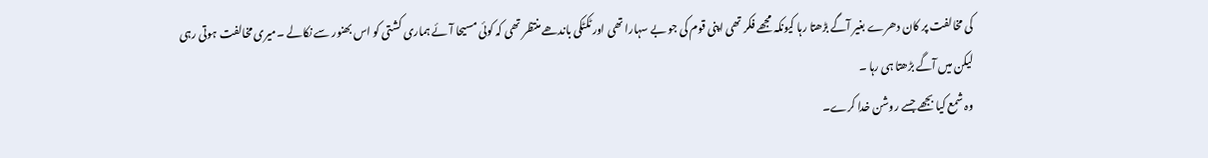کی مخالفت پر کان دھرے بغیر آگے بڑھتا رہا کیونکہ مجھے فکر تھی اپنی قوم کی جو بے سہارا تھی اور ٹکٹکی باندھے منتظر تھی کہ کوئی مسیحا آئے ہماری کشتی کو اس بھنور سے نکالے ۔میری مخالفت ہوتی رہی لیکن میں آگے بڑھتا ہی رہا ۔
وہ شمع کیا بجھے جسے روشن خدا کرے۔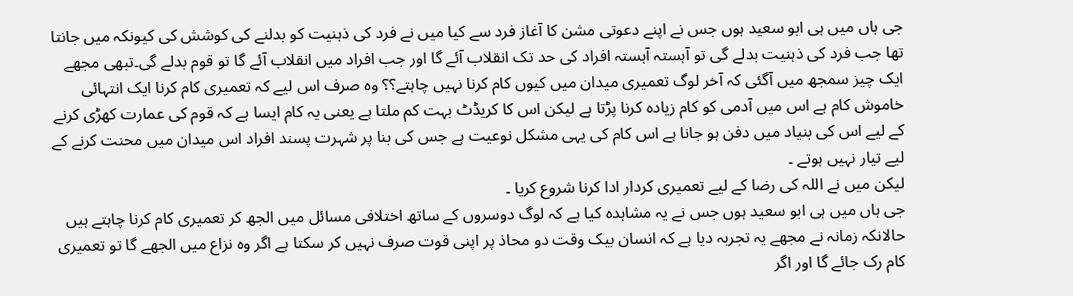جی ہاں میں ہی ابو سعید ہوں جس نے اپنے دعوتی مشن کا آغاز فرد سے کیا میں نے فرد کی ذہنیت کو بدلنے کی کوشش کی کیونکہ میں جانتا تھا جب فرد کی ذہنیت بدلے گی تو آہستہ آہستہ افراد کی حد تک انقلاب آئے گا اور جب افراد میں انقلاب آئے گا تو قوم بدلے گی۔تبھی مجھے ایک چیز سمجھ میں آگئی کہ آخر لوگ تعمیری میدان میں کیوں کام کرنا نہیں چاہتے؟؟ وہ صرف اس لیے کہ تعمیری کام کرنا ایک انتہائی خاموش کام ہے اس میں آدمی کو کام زیادہ کرنا پڑتا ہے لیکن اس کا کریڈٹ بہت کم ملتا ہے یعنی یہ کام ایسا ہے کہ قوم کی عمارت کھڑی کرنے کے لیے اس کی بنیاد میں دفن ہو جانا ہے اس کام کی یہی مشکل نوعیت ہے جس کی بنا پر شہرت پسند افراد اس میدان میں محنت کرنے کے لیے تیار نہیں ہوتے ۔
لیکن میں نے اللہ کی رضا کے لیے تعمیری کردار ادا کرنا شروع کریا ۔
جی ہاں میں ہی ابو سعید ہوں جس نے یہ مشاہدہ کیا ہے کہ لوگ دوسروں کے ساتھ اختلافی مسائل میں الجھ کر تعمیری کام کرنا چاہتے ہیں حالانکہ زمانہ نے مجھے یہ تجربہ دیا ہے کہ انسان بیک وقت دو محاذ پر اپنی قوت صرف نہیں کر سکتا ہے اگر وہ نزاع میں الجھے گا تو تعمیری کام رک جائے گا اور اگر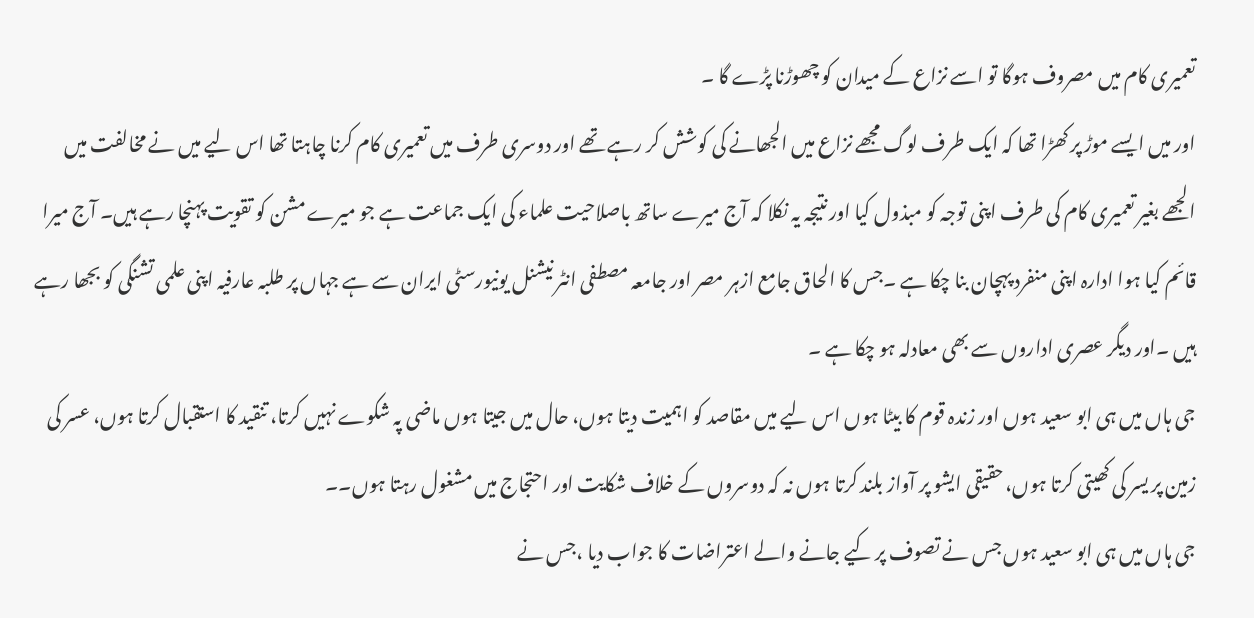تعمیری کام میں مصروف ہوگا تو اسے نزاع کے میدان کو چھوڑنا پڑے گا ۔
اور میں ایسے موڑ پر کھڑا تھا کہ ایک طرف لوگ مجھے نزاع میں الجھانے کی کوشش کر رہے تھے اور دوسری طرف میں تعمیری کام کرنا چاہتا تھا اس لیے میں نے مخالفت میں الجھے بغیر تعمیری کام کی طرف اپنی توجہ کو مبذول کیا اور نتیجہ یہ نکلا کہ آج میرے ساتھ باصلاحیت علماء کی ایک جماعت ہے جو میرے مشن کو تقویت پہنچا رہے ہیں۔ آج میرا قائم کیا ہوا ادارہ اپنی منفرد پہچان بنا چکا ہے ۔جس کا الحاق جامع ازہر مصر اور جامعہ مصطفی انٹر نیشنل یونیورسٹی ایران سے ہے جہاں پر طلبہ عارفیہ اپنی علمی تشنگی کو بجھا رہے ہیں ۔اور دیگر عصری اداروں سے بھی معادلہ ہو چکا ہے ۔
جی ہاں میں ہی ابو سعید ہوں اور زندہ قوم کا بیٹا ہوں اس لیے میں مقاصد کو اہمیت دیتا ہوں، حال میں جیتا ہوں ماضی پہ شکوے نہیں کرتا، تنقید کا استقبال کرتا ہوں، عسر کی زمین پر یسر کی کھیتی کرتا ہوں، حقیقی ایشو پر آواز بلند کرتا ہوں نہ کہ دوسروں کے خلاف شکایت اور احتجاج میں مشغول رہتا ہوں۔۔
جی ہاں میں ہی ابو سعید ہوں جس نے تصوف پر کیے جانے والے اعتراضات کا جواب دیا ،جس نے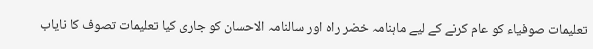تعلیمات صوفیاء کو عام کرنے کے لیے ماہنامہ خضر راہ اور سالنامہ الاحسان کو جاری کیا تعلیمات تصوف کا نایاب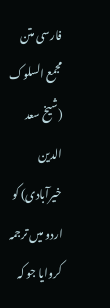فارسی متن مجمع السلوک (شیخ سعد الدین خیرآبادی) کو اردو میں ترجمہ کروایا جو کہ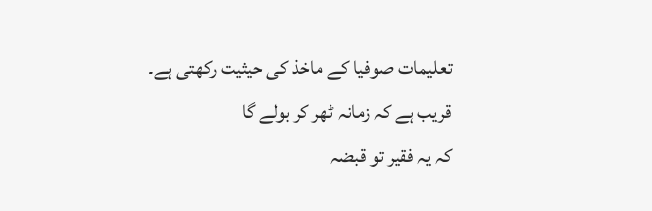تعلیمات صوفیا کے ماخذ کی حیثیت رکھتی ہے۔
قریب ہے کہ زمانہ ٹھر کر بولے گا
کہ یہ فقیر تو قبضہ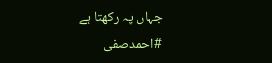جہاں پہ رکھتا ہے
#احمدصفی